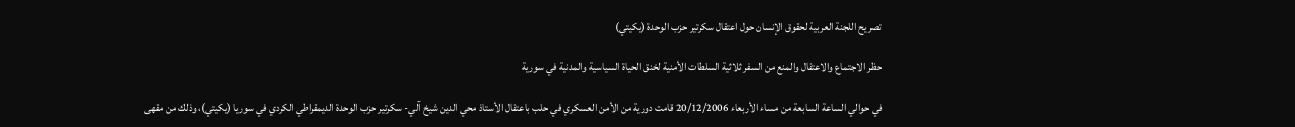تصريح اللجنة العربية لحقوق الإنسان حول اعتقال سكرتير حزب الوحدة (يكيتي)

حظر الاجتماع والاعتقال والمنع من السفر ثلاثية السلطات الأمنية لخنق الحياة السياسية والمدنية في سورية

في حوالي الساعة السابعة من مساء الأربعاء 20/12/2006 قامت دورية من الأمن العسكري في حلب باعتقال الأستاذ محي الدين شيخ آلي- سكرتير حزب الوحدة الديمقراطي الكردي في سوريا (يكيتي)، وذلك من مقهى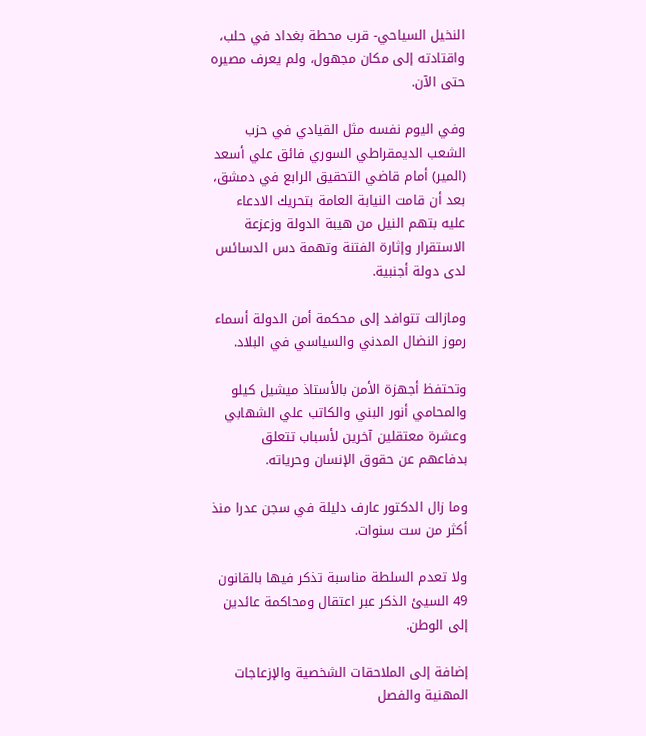النخيل السياحي- قرب محطة بغداد في حلب، واقتادته إلى مكان مجهول، ولم يعرف مصيره حتى الآن.

وفي اليوم نفسه مثل القيادي في حزب الشعب الديمقراطي السوري فائق علي أسعد (المير) أمام قاضي التحقيق الرابع في دمشق، بعد أن قامت النيابة العامة بتحريك الادعاء عليه بتهم النيل من هيبة الدولة وزعزعة الاستقرار وإثارة الفتنة وتهمة دس الدسائس لدى دولة أجنبية.

ومازالت تتوافد إلى محكمة أمن الدولة أسماء رموز النضال المدني والسياسي في البلاد.

وتحتفظ أجهزة الأمن بالأستاذ ميشيل كيلو والمحامي أنور البني والكاتب علي الشهابي وعشرة معتقلين آخرين لأسباب تتعلق بدفاعهم عن حقوق الإنسان وحرياته.

وما زال الدكتور عارف دليلة في سجن عدرا منذ أكثر من ست سنوات.

ولا تعدم السلطة مناسبة تذكر فيها بالقانون 49 السيئ الذكر عبر اعتقال ومحاكمة عائدين إلى الوطن.

إضافة إلى الملاحقات الشخصية والإزعاجات المهنية والفصل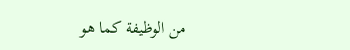من الوظيفة كما هو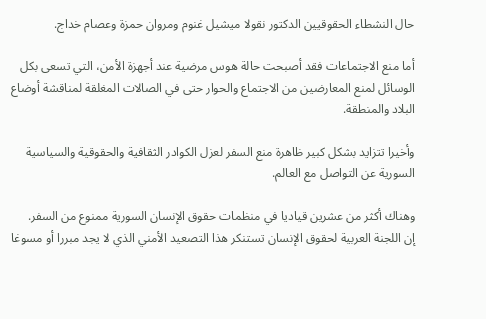حال النشطاء الحقوقيين الدكتور نقولا ميشيل غنوم ومروان حمزة وعصام خداج.

أما منع الاجتماعات فقد أصبحت حالة هوس مرضية عند أجهزة الأمن، التي تسعى بكل الوسائل لمنع المعارضين من الاجتماع والحوار حتى في الصالات المغلقة لمناقشة أوضاع البلاد والمنطقة.

وأخيرا تتزايد بشكل كبير ظاهرة منع السفر لعزل الكوادر الثقافية والحقوقية والسياسية السورية عن التواصل مع العالم.

وهناك أكثر من عشرين قياديا في منظمات حقوق الإنسان السورية ممنوع من السفر.
إن اللجنة العربية لحقوق الإنسان تستنكر هذا التصعيد الأمني الذي لا يجد مبررا أو مسوغا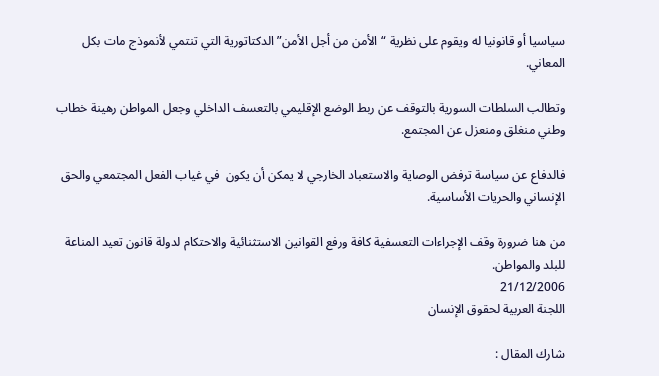سياسيا أو قانونيا له ويقوم على نظرية “الأمن من أجل الأمن” الدكتاتورية التي تنتمي لأنموذج مات بكل المعاني.

وتطالب السلطات السورية بالتوقف عن ربط الوضع الإقليمي بالتعسف الداخلي وجعل المواطن رهينة خطاب وطني منغلق ومنعزل عن المجتمع.

فالدفاع عن سياسة ترفض الوصاية والاستعباد الخارجي لا يمكن أن يكون  في غياب الفعل المجتمعي والحق الإنساني والحريات الأساسية.

من هنا ضرورة وقف الإجراءات التعسفية كافة ورفع القوانين الاستثنائية والاحتكام لدولة قانون تعيد المناعة للبلد والمواطن.
21/12/2006
اللجنة العربية لحقوق الإنسان

شارك المقال :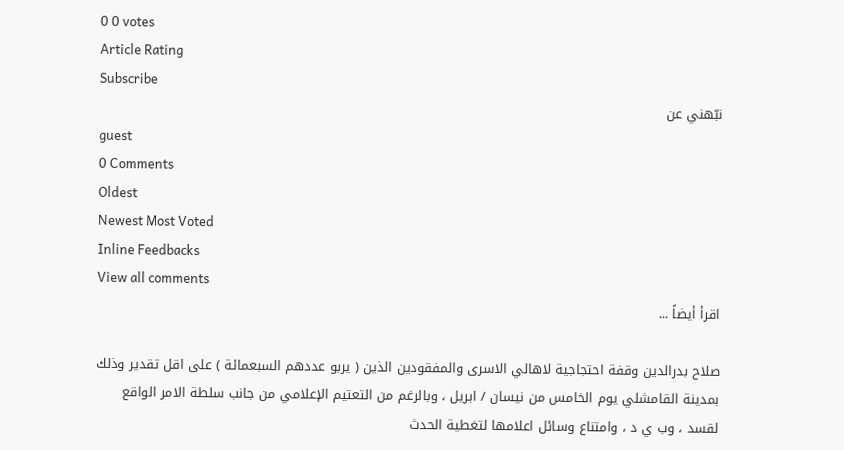0 0 votes
Article Rating
Subscribe
نبّهني عن
guest
0 Comments
Oldest
Newest Most Voted
Inline Feedbacks
View all comments
اقرأ أيضاً ...

صلاح بدرالدين وقفة احتجاجية لاهالي الاسرى والمفقودين الذين ( يربو عددهم السبعمائة ) على اقل تقدير وذلك بمدينة القامشلي يوم الخامس من نيسان / ابريل ، وبالرغم من التعتيم الإعلامي من جانب سلطة الامر الواقع لقسد ، وب ي د ، وامتناع وسائل اعلامها لتغطية الحدث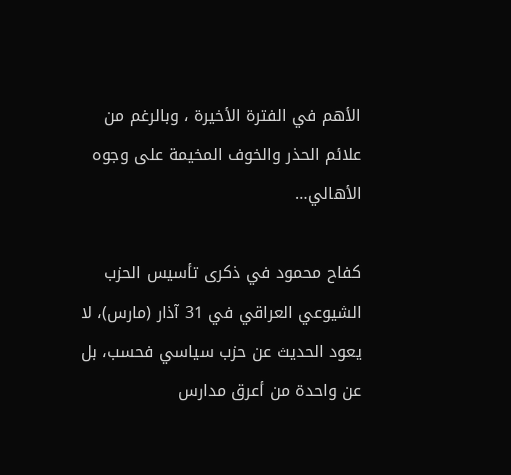الأهم في الفترة الأخيرة ، وبالرغم من علائم الحذر والخوف المخيمة على وجوه الأهالي…

كفاح محمود في ذكرى تأسيس الحزب الشيوعي العراقي في 31 آذار (مارس)، لا يعود الحديث عن حزب سياسي فحسب، بل عن واحدة من أعرق مدارس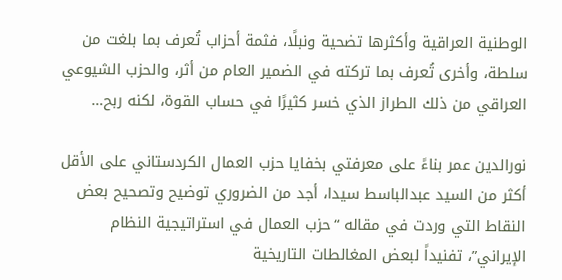الوطنية العراقية وأكثرها تضحية ونبلًا، فثمة أحزاب تُعرف بما بلغت من سلطة، وأخرى تُعرف بما تركته في الضمير العام من أثر، والحزب الشيوعي العراقي من ذلك الطراز الذي خسر كثيرًا في حساب القوة، لكنه ربح…

نورالدين عمر بناءً على معرفتي بخفايا حزب العمال الكردستاني على الأقل أكثر من السيد عبدالباسط سيدا، أجد من الضروري توضيح وتصحيح بعض النقاط التي وردت في مقاله “حزب العمال في استراتيجية النظام الإيراني”، تفنيداً لبعض المغالطات التاريخية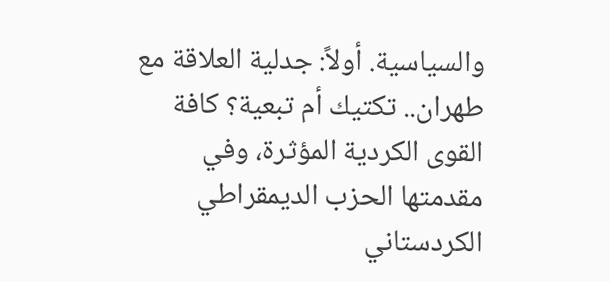والسياسية. أولاً: جدلية العلاقة مع طهران.. تكتيك أم تبعية؟ كافة القوى الكردية المؤثرة، وفي مقدمتها الحزب الديمقراطي الكردستاني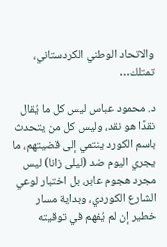والاتحاد الوطني الكردستاني، تمتلك…

د. محمود عباس ليس كل ما يُقال نقدًا هو نقد، وليس كل من يتحدث باسم الكورد ينتمي إلى قضيتهم، ما يجري اليوم ضد (ليلى زانا) ليس مجرد هجوم عابر، بل اختبار لوعي الشارع الكوردي، وبداية مسار خطير إن لم يُفهم في توقيته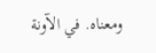ومعناه. في الآونة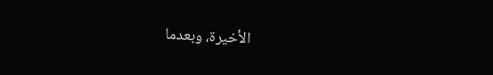الأخيرة، وبعدما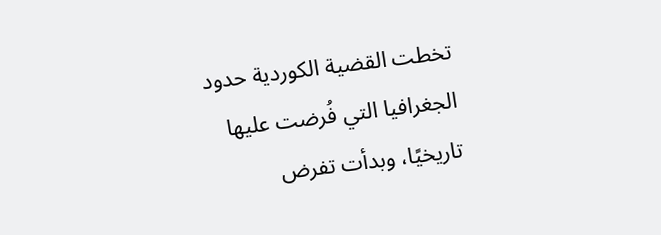تخطت القضية الكوردية حدود الجغرافيا التي فُرضت عليها تاريخيًا، وبدأت تفرض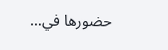حضورها في…